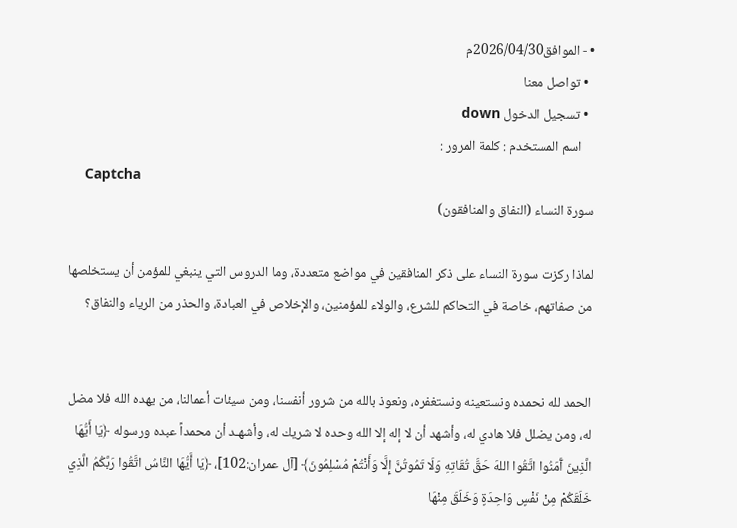• - الموافق2026/04/30م
  • تواصل معنا
  • تسجيل الدخول down
    اسم المستخدم : كلمة المرور :
    Captcha
سورة النساء (النفاق والمنافقون)

لماذا ركزت سورة النساء على ذكر المنافقين في مواضع متعددة، وما الدروس التي ينبغي للمؤمن أن يستخلصها من صفاتهم، خاصة في التحاكم للشرع، والولاء للمؤمنين، والإخلاص في العبادة، والحذر من الرياء والنفاق؟


الحمد لله نحمده ونستعينه ونستغفره، ونعوذ بالله من شرور أنفسنا، ومن سيئات أعمالنا، من يهده الله فلا مضل له، ومن يضلل فلا هادي له، وأشهد أن لا إله إلا الله وحده لا شريك له، وأشهـد أن محمداً عبده ورسوله ﴿يَا أَيُّهَا الَّذِينَ آَمَنُوا اتَّقُوا اللهَ حَقَّ تُقَاتِهِ وَلَا تَمُوتُنَّ إِلَّا وَأَنْتُمْ مُسْلِمُونَ﴾ [آل عمران:102]، ﴿يَا أَيُّهَا النَّاسُ اتَّقُوا رَبَّكُمُ الَّذِي خَلَقَكُمْ مِنْ نَفْسٍ وَاحِدَةٍ وَخَلَقَ مِنْهَا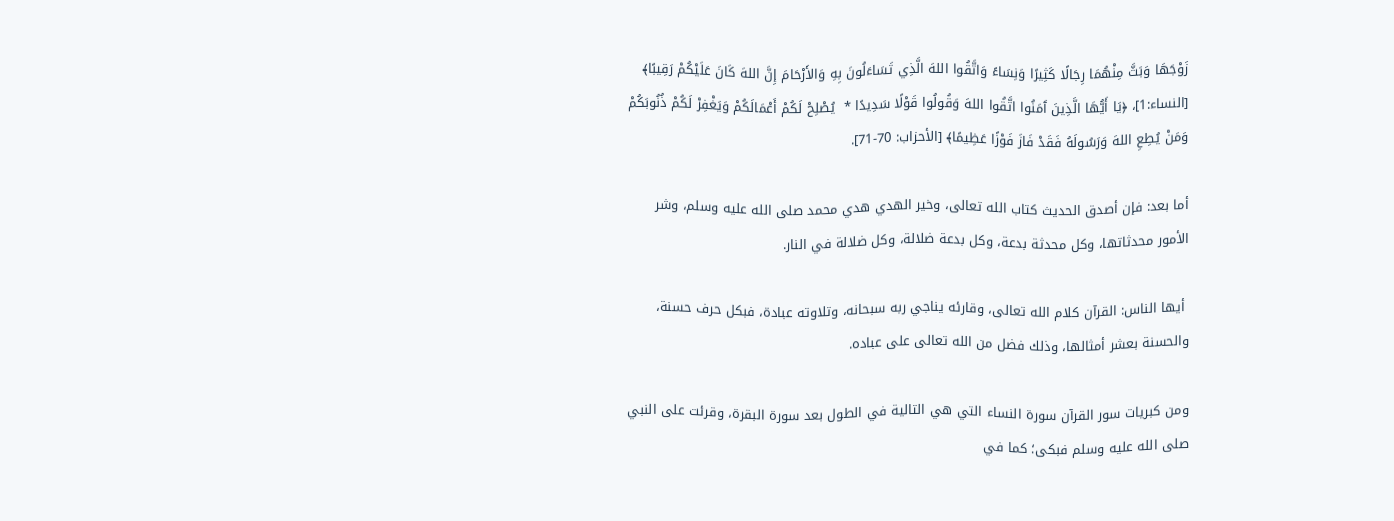زَوْجَهَا وَبَثَّ مِنْهُمَا رِجَالًا كَثِيرًا وَنِسَاءً وَاتَّقُوا اللهَ الَّذِي تَسَاءَلُونَ بِهِ وَالأَرْحَامَ إِنَّ اللهَ كَانَ عَلَيْكُمْ رَقِيبًا﴾ [النساء:1]، ﴿يَا أَيُّهَا الَّذِينَ آَمَنُوا اتَّقُوا اللهَ وَقُولُوا قَوْلًا سَدِيدًا *  يُصْلِحْ لَكُمْ أَعْمَالَكُمْ وَيَغْفِرْ لَكُمْ ذُنُوبَكُمْ وَمَنْ يُطِعِ اللهَ وَرَسُولَهُ فَقَدْ فَازَ فَوْزًا عَظِيمًا﴾ [الأحزاب: 70-71].

أما بعد: فإن أصدق الحديث كتاب الله تعالى، وخير الهدي هدي محمد صلى الله عليه وسلم، وشر الأمور محدثاتها، وكل محدثة بدعة، وكل بدعة ضلالة، وكل ضلالة في النار.

 أيها الناس: القرآن كلام الله تعالى، وقارئه يناجي ربه سبحانه، وتلاوته عبادة، فبكل حرف حسنة، والحسنة بعشر أمثالها، وذلك فضل من الله تعالى على عباده.

ومن كبريات سور القرآن سورة النساء التي هي التالية في الطول بعد سورة البقرة، وقرئت على النبي صلى الله عليه وسلم فبكى؛ كما في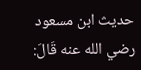حديث ابن مسعود رضي الله عنه قَالَ: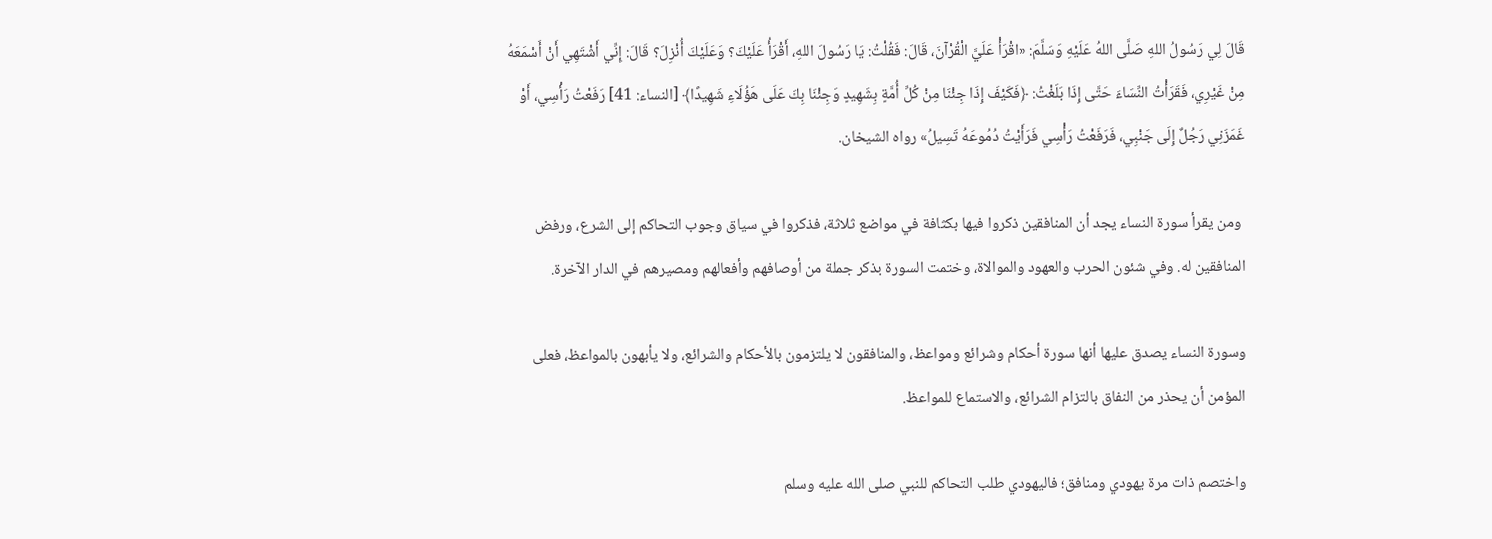قَالَ لِي رَسُولُ اللهِ صَلَّى اللهُ عَلَيْهِ وَسَلَّمَ: «اقْرَأْ عَلَيَّ الْقُرْآنَ، قَالَ: فَقُلْتُ: يَا رَسُولَ اللهِ، أَقْرَأُ عَلَيْكَ؟ وَعَلَيْكَ أُنْزِلَ؟ قَالَ: إِنِّي أَشْتَهِي أَنْ أَسْمَعَهُ مِنْ غَيْرِي، فَقَرَأْتُ النِّسَاءَ حَتَّى إِذَا بَلَغْتُ: ﴿فَكَيْفَ إِذَا جِئْنَا مِنْ كُلِّ أُمَّةٍ بِشَهِيدٍ وَجِئْنَا بِكَ عَلَى هَؤُلَاءِ شَهِيدًا﴾ [النساء: 41] رَفَعْتُ رَأْسِي، أَوْ غَمَزَنِي رَجُلٌ إِلَى جَنْبِي، فَرَفَعْتُ رَأْسِي فَرَأَيْتُ دُمُوعَهُ تَسِيلُ» رواه الشيخان.

 ومن يقرأ سورة النساء يجد أن المنافقين ذكروا فيها بكثافة في مواضع ثلاثة، فذكروا في سياق وجوب التحاكم إلى الشرع، ورفض المنافقين له. وفي شئون الحرب والعهود والموالاة، وختمت السورة بذكر جملة من أوصافهم وأفعالهم ومصيرهم في الدار الآخرة.

وسورة النساء يصدق عليها أنها سورة أحكام وشرائع ومواعظ، والمنافقون لا يلتزمون بالأحكام والشرائع، ولا يأبهون بالمواعظ، فعلى المؤمن أن يحذر من النفاق بالتزام الشرائع، والاستماع للمواعظ.

واختصم ذات مرة يهودي ومنافق؛ فاليهودي طلب التحاكم للنبي صلى الله عليه وسلم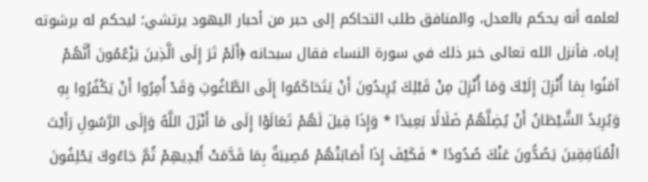لعلمه أنه يحكم بالعدل، والمنافق طلب التحاكم إلى حبر من أحبار اليهود يرتشي؛ ليحكم له برشوته إياه، فأنزل الله تعالى خبر ذلك في سورة النساء فقال سبحانه ﴿أَلَمْ تَرَ إِلَى الَّذِينَ يَزْعُمُونَ أَنَّهُمْ آمَنُوا بِمَا أُنْزِلَ إِلَيْكَ وَمَا أُنْزِلَ مِنْ قَبْلِكَ يُرِيدُونَ أَنْ يَتَحَاكَمُوا إِلَى الطَّاغُوتِ وَقَدْ أُمِرُوا أَنْ يَكْفُرُوا بِهِ وَيُرِيدُ الشَّيْطَانُ أَنْ يُضِلَّهُمْ ضَلَالًا بَعِيدًا * وَإِذَا قِيلَ لَهُمْ تَعَالَوْا إِلَى مَا أَنْزَلَ اللَّهُ وَإِلَى الرَّسُولِ رَأَيْتَ الْمُنَافِقِينَ يَصُدُّونَ عَنْكَ صُدُودًا * فَكَيْفَ إِذَا أَصَابَتْهُمْ مُصِيبَةٌ بِمَا قَدَّمَتْ أَيْدِيهِمْ ثُمَّ جَاءُوكَ يَحْلِفُونَ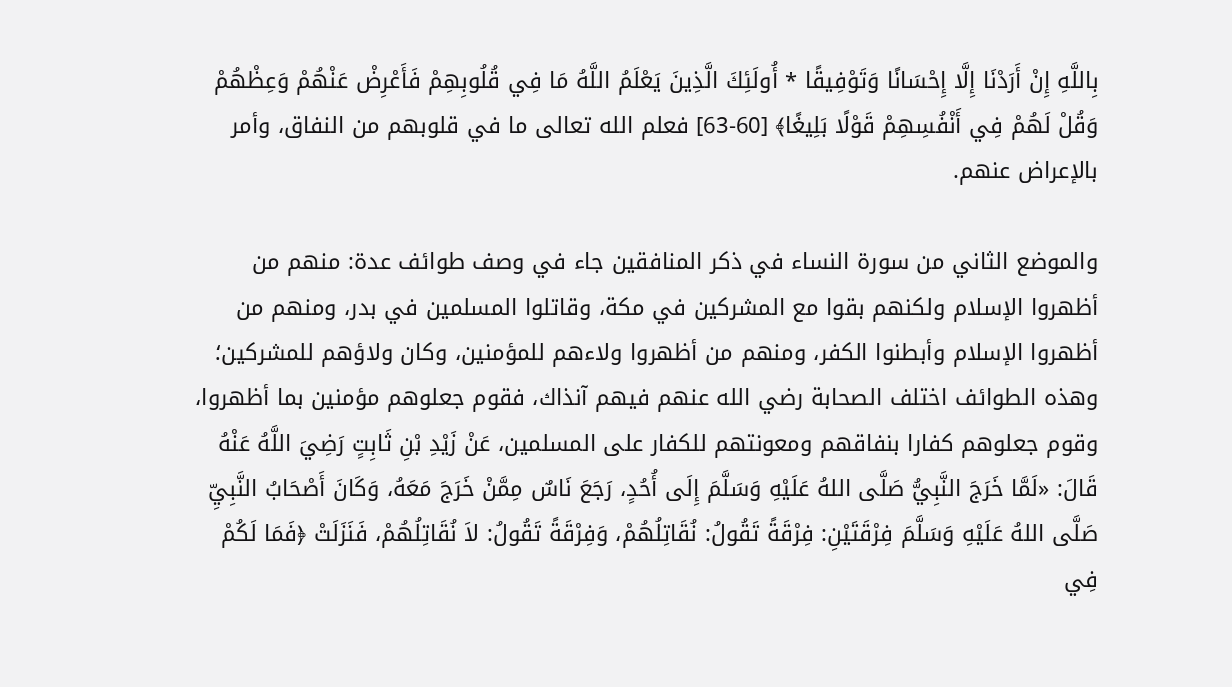بِاللَّهِ إِنْ أَرَدْنَا إِلَّا إِحْسَانًا وَتَوْفِيقًا * أُولَئِكَ الَّذِينَ يَعْلَمُ اللَّهُ مَا فِي قُلُوبِهِمْ فَأَعْرِضْ عَنْهُمْ وَعِظْهُمْ وَقُلْ لَهُمْ فِي أَنْفُسِهِمْ قَوْلًا بَلِيغًا﴾ [60-63] فعلم الله تعالى ما في قلوبهم من النفاق، وأمر بالإعراض عنهم.

والموضع الثاني من سورة النساء في ذكر المنافقين جاء في وصف طوائف عدة: منهم من أظهروا الإسلام ولكنهم بقوا مع المشركين في مكة، وقاتلوا المسلمين في بدر، ومنهم من أظهروا الإسلام وأبطنوا الكفر، ومنهم من أظهروا ولاءهم للمؤمنين، وكان ولاؤهم للمشركين؛ وهذه الطوائف اختلف الصحابة رضي الله عنهم فيهم آنذاك، فقوم جعلوهم مؤمنين بما أظهروا، وقوم جعلوهم كفارا بنفاقهم ومعونتهم للكفار على المسلمين، عَنْ زَيْدِ بْنِ ثَابِتٍ رَضِيَ اللَّهُ عَنْهُ قَالَ: «لَمَّا خَرَجَ النَّبِيُّ صَلَّى اللهُ عَلَيْهِ وَسَلَّمَ إِلَى أُحُدٍ، رَجَعَ نَاسٌ مِمَّنْ خَرَجَ مَعَهُ، وَكَانَ أَصْحَابُ النَّبِيِّ صَلَّى اللهُ عَلَيْهِ وَسَلَّمَ فِرْقَتَيْنِ: فِرْقَةً تَقُولُ: نُقَاتِلُهُمْ، وَفِرْقَةً تَقُولُ: لاَ نُقَاتِلُهُمْ، فَنَزَلَتْ ﴿فَمَا لَكُمْ فِي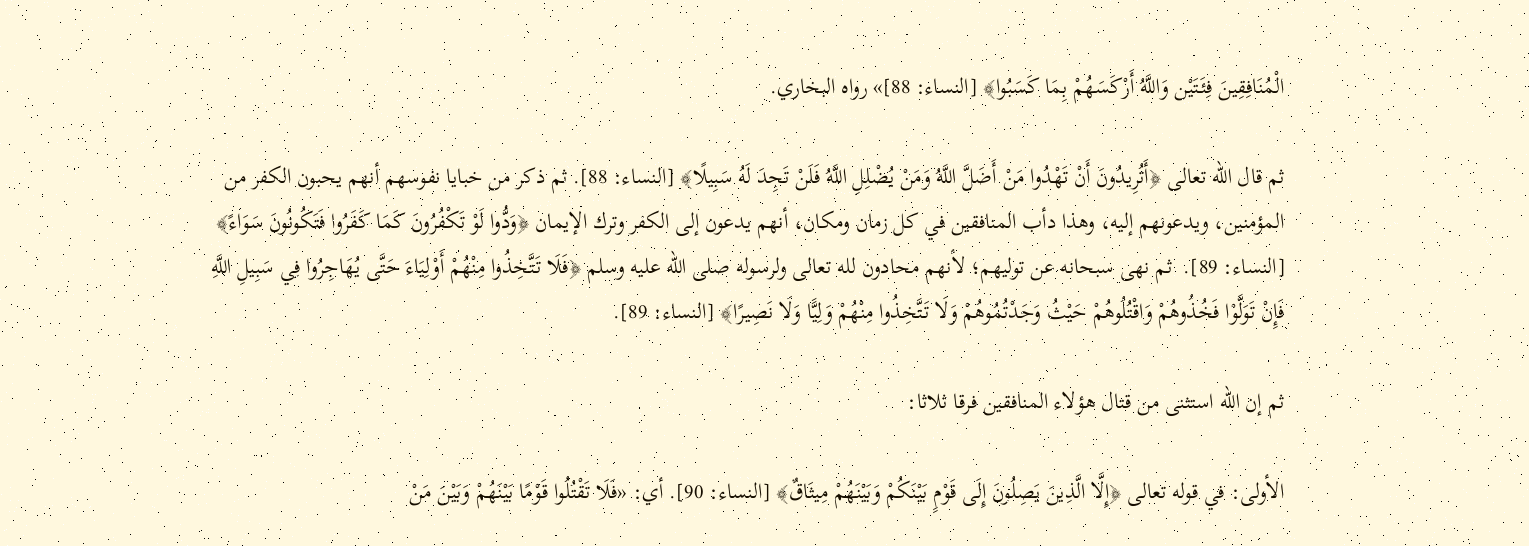الْمُنَافِقِينَ فِئَتَيْن وَاللَّهُ أَرْكَسَهُمْ بِمَا كَسَبُوا﴾ [النساء: 88]» رواه البخاري.

ثم قال الله تعالى ﴿أَتُرِيدُونَ أَنْ تَهْدُوا مَنْ أَضَلَّ اللَّهُ وَمَنْ يُضْلِلِ اللَّهُ فَلَنْ تَجِدَ لَهُ سَبِيلًا﴾ [النساء: 88]. ثم ذكر من خبايا نفوسهم أنهم يحبون الكفر من المؤمنين، ويدعونهم إليه، وهذا دأب المنافقين في كل زمان ومكان، أنهم يدعون إلى الكفر وترك الإيمان ﴿وَدُّوا لَوْ تَكْفُرُونَ كَمَا كَفَرُوا فَتَكُونُونَ سَوَاءً﴾ [النساء: 89].  ثم نهى سبحانه عن توليهم؛ لأنهم محادون لله تعالى ولرسوله صلى الله عليه وسلم ﴿فَلَا تَتَّخِذُوا مِنْهُمْ أَوْلِيَاءَ حَتَّى يُهَاجِرُوا فِي سَبِيلِ اللَّهِ فَإِنْ تَوَلَّوْا فَخُذُوهُمْ وَاقْتُلُوهُمْ حَيْثُ وَجَدْتُمُوهُمْ وَلَا تَتَّخِذُوا مِنْهُمْ وَلِيًّا وَلَا نَصِيرًا﴾ [النساء: 89].

ثم إن الله استثنى من قتال هؤلاء المنافقين فرقا ثلاثا:

الأولى: في قوله تعالى ﴿إِلَّا الَّذِينَ يَصِلُونَ إِلَى قَوْمٍ بَيْنَكُمْ وَبَيْنَهُمْ مِيثَاقٌ﴾ [النساء: 90]. أي: «فَلَا تَقْتُلُوا قَوْمًا بَيْنَهُمْ وَبَيْنَ مَنْ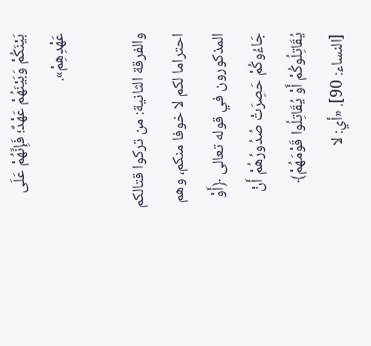بَيْنَكُمْ وَبَيْنَهُمْ عَهْدٌ؛ فَإِنَّهُمْ عَلَى عَهْدِهِمْ».

والفرقة الثانية: من تركوا قتالكم احتراما لكم لا خوفا منكم، وهم المذكورون في قوله تعالى ﴿أَوْ جَاءُوكُمْ حَصِرَتْ صُدُورُهُمْ أَنْ يُقَاتِلُوكُمْ أَوْ يُقَاتِلُوا قَوْمَهُمْ﴾ [النساء: 90]. «أي: لا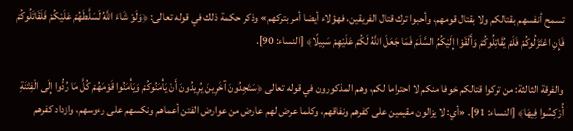تسمح أنفسهم بقتالكم ولا بقتال قومهم، وأحبوا ترك قتال الفريقين، فهؤلاء أيضا أمر بتركهم» وذكر حكمة ذلك في قوله تعالى: ﴿وَلَوْ شَاءَ اللَّهُ لَسَلَّطَهُمْ عَلَيْكُمْ فَلَقَاتَلُوكُمْ فَإِنِ اعْتَزَلُوكُمْ فَلَمْ يُقَاتِلُوكُمْ وَأَلْقَوْا إِلَيْكُمُ السَّلَمَ فَمَا جَعَلَ اللَّهُ لَكُمْ عَلَيْهِمْ سَبِيلًا﴾ [النساء: 90].

والفرقة الثالثة: من تركوا قتالكم خوفا منكم لا احتراما لكم، وهم المذكورون في قوله تعالى ﴿سَتَجِدُونَ آخَرِينَ يُرِيدُونَ أَنْ يَأْمَنُوكُمْ وَيَأْمَنُوا قَوْمَهُمْ كُلَّ مَا رُدُّوا إِلَى الْفِتْنَةِ أُرْكِسُوا فِيهَا﴾ [النساء: 91]. «أي: لا يزالون مقيمين على كفرهم ونفاقهم، وكلما عرض لهم عارض من عوارض الفتن أعماهم ونكسهم على رءوسهم، وازداد كفرهم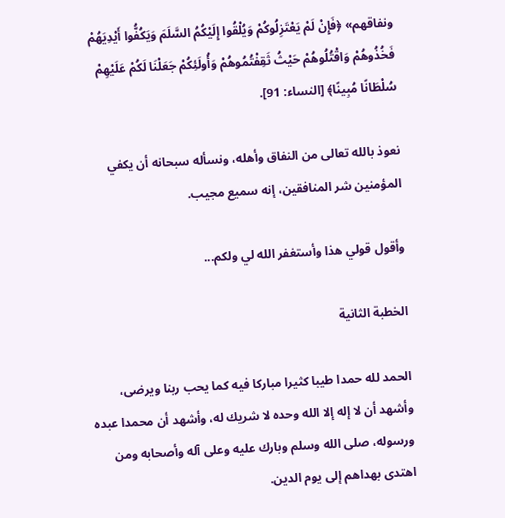ونفاقهم» ﴿فَإِنْ لَمْ يَعْتَزِلُوكُمْ وَيُلْقُوا إِلَيْكُمُ السَّلَمَ وَيَكُفُّوا أَيْدِيَهُمْ فَخُذُوهُمْ وَاقْتُلُوهُمْ حَيْثُ ثَقِفْتُمُوهُمْ وَأُولَئِكُمْ جَعَلْنَا لَكُمْ عَلَيْهِمْ سُلْطَانًا مُبِينًا﴾ [النساء: 91].

نعوذ بالله تعالى من النفاق وأهله، ونسأله سبحانه أن يكفي المؤمنين شر المنافقين، إنه سميع مجيب.

وأقول قولي هذا وأستغفر الله لي ولكم...

الخطبة الثانية

الحمد لله حمدا طيبا كثيرا مباركا فيه كما يحب ربنا ويرضى، وأشهد أن لا إله إلا الله وحده لا شريك له، وأشهد أن محمدا عبده ورسوله، صلى الله وسلم وبارك عليه وعلى آله وأصحابه ومن اهتدى بهداهم إلى يوم الدين.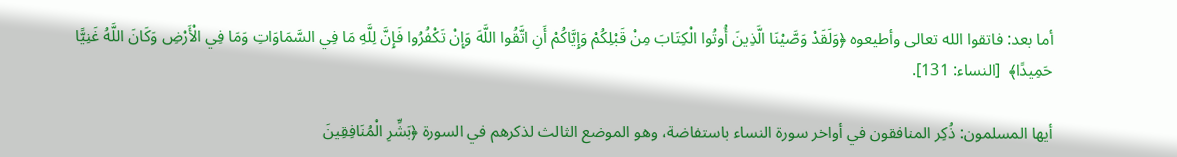أما بعد: فاتقوا الله تعالى وأطيعوه ﴿وَلَقَدْ وَصَّيْنَا الَّذِينَ أُوتُوا الْكِتَابَ مِنْ قَبْلِكُمْ وَإِيَّاكُمْ أَنِ اتَّقُوا اللَّهَ وَإِنْ تَكْفُرُوا فَإِنَّ لِلَّهِ مَا فِي السَّمَاوَاتِ وَمَا فِي الْأَرْضِ وَكَانَ اللَّهُ غَنِيًّا حَمِيدًا﴾  [النساء: 131].

أيها المسلمون: ذُكِر المنافقون في أواخر سورة النساء باستفاضة، وهو الموضع الثالث لذكرهم في السورة ﴿بَشِّرِ الْمُنَافِقِينَ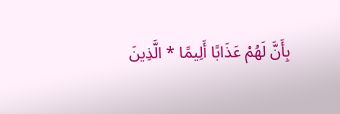بِأَنَّ لَهُمْ عَذَابًا أَلِيمًا * الَّذِينَ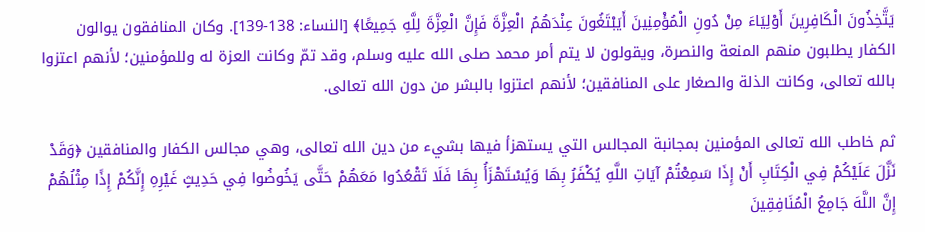يَتَّخِذُونَ الْكَافِرِينَ أَوْلِيَاءَ مِنْ دُونِ الْمُؤْمِنِينَ أَيَبْتَغُونَ عِنْدَهُمُ الْعِزَّةَ فَإِنَّ الْعِزَّةَ لِلَّهِ جَمِيعًا﴾ [النساء: 138-139]. وكان المنافقون يوالون الكفار يطلبون منهم المنعة والنصرة، ويقولون لا يتم أمر محمد صلى الله عليه وسلم، وقد تمّ وكانت العزة له وللمؤمنين؛ لأنهم اعتزوا بالله تعالى، وكانت الذلة والصغار على المنافقين؛ لأنهم اعتزوا بالبشر من دون الله تعالى.

ثم خاطب الله تعالى المؤمنين بمجانبة المجالس التي يستهزأ فيها بشيء من دين الله تعالى، وهي مجالس الكفار والمنافقين ﴿وَقَدْ نَزَّلَ عَلَيْكُمْ فِي الْكِتَابِ أَنْ إِذَا سَمِعْتُمْ آيَاتِ اللَّهِ يُكْفَرُ بِهَا وَيُسْتَهْزَأُ بِهَا فَلَا تَقْعُدُوا مَعَهُمْ حَتَّى يَخُوضُوا فِي حَدِيثٍ غَيْرِهِ إِنَّكُمْ إِذًا مِثْلُهُمْ إِنَّ اللَّهَ جَامِعُ الْمُنَافِقِينَ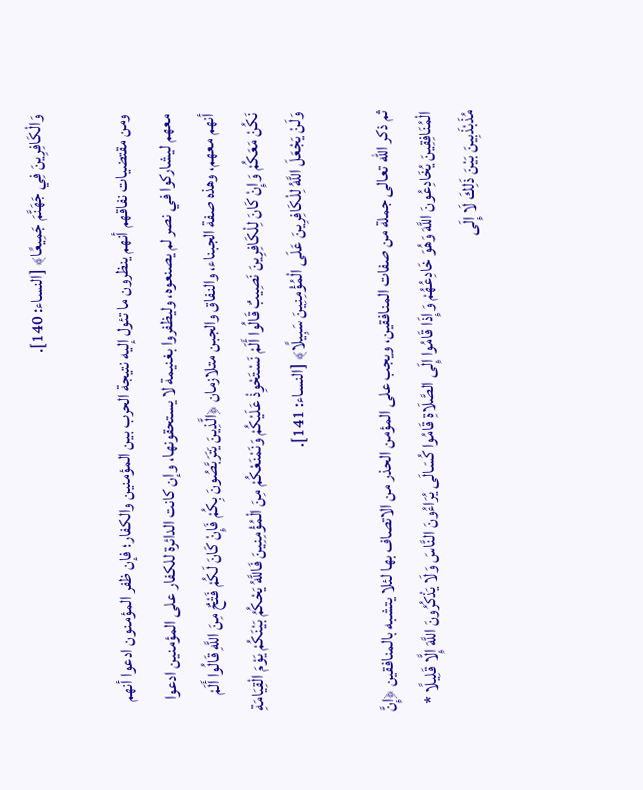وَالْكَافِرِينَ فِي جَهَنَّمَ جَمِيعًا﴾ [النساء: 140].

ومن مقتضيات نفاقهم أنهم ينظرون ما تئول إليه نتيجة الحرب بين المؤمنين والكفار؛ فإن ظفر المؤمنون ادعوا أنهم معهم ليشاركوا في نصر لم يصنعوه، وليظفروا بغنيمة لا يستحقونها، وإن كانت الدائرة للكفار على المؤمنين ادعوا أنهم معهم، وهذه صفة الجبناء، والنفاق والجبن متلازمان ﴿الَّذِينَ يَتَرَبَّصُونَ بِكُمْ فَإِنْ كَانَ لَكُمْ فَتْحٌ مِنَ اللَّهِ قَالُوا أَلَمْ نَكُنْ مَعَكُمْ وَإِنْ كَانَ لِلْكَافِرِينَ نَصِيبٌ قَالُوا أَلَمْ نَسْتَحْوِذْ عَلَيْكُمْ وَنَمْنَعْكُمْ مِنَ الْمُؤْمِنِينَ فَاللَّهُ يَحْكُمُ بَيْنَكُمْ يَوْمَ الْقِيَامَةِ وَلَنْ يَجْعَلَ اللَّهُ لِلْكَافِرِينَ عَلَى الْمُؤْمِنِينَ سَبِيلًا﴾ [النساء: 141].

ثم ذكر الله تعالى جملة من صفات المنافقين، ويجب على المؤمن الحذر من الاتصاف بها لئلا يتشبه بالمنافقين ﴿إِنَّ الْمُنَافِقِينَ يُخَادِعُونَ اللَّهَ وَهُوَ خَادِعُهُمْ وَإِذَا قَامُوا إِلَى الصَّلَاةِ قَامُوا كُسَالَى يُرَاءُونَ النَّاسَ وَلَا يَذْكُرُونَ اللَّهَ إِلَّا قَلِيلًا * مُذَبْذَبِينَ بَيْنَ ذَلِكَ لَا إِلَى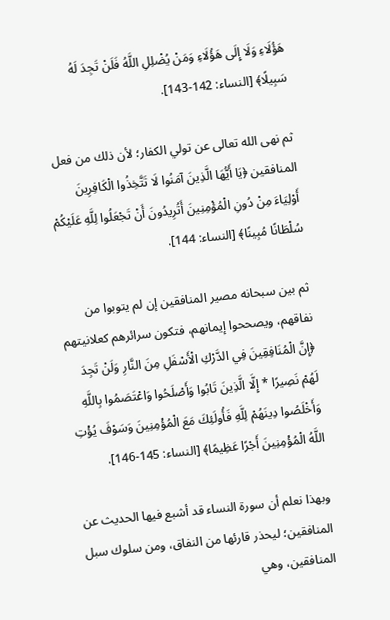هَؤُلَاءِ وَلَا إِلَى هَؤُلَاءِ وَمَنْ يُضْلِلِ اللَّهُ فَلَنْ تَجِدَ لَهُ سَبِيلًا﴾ [النساء: 142-143].

ثم نهى الله تعالى عن تولي الكفار؛ لأن ذلك من فعل المنافقين ﴿يَا أَيُّهَا الَّذِينَ آمَنُوا لَا تَتَّخِذُوا الْكَافِرِينَ أَوْلِيَاءَ مِنْ دُونِ الْمُؤْمِنِينَ أَتُرِيدُونَ أَنْ تَجْعَلُوا لِلَّهِ عَلَيْكُمْ سُلْطَانًا مُبِينًا﴾ [النساء: 144].

ثم بين سبحانه مصير المنافقين إن لم يتوبوا من نفاقهم، ويصححوا إيمانهم، فتكون سرائرهم كعلانيتهم ﴿إِنَّ الْمُنَافِقِينَ فِي الدَّرْكِ الْأَسْفَلِ مِنَ النَّارِ وَلَنْ تَجِدَ لَهُمْ نَصِيرًا * إِلَّا الَّذِينَ تَابُوا وَأَصْلَحُوا وَاعْتَصَمُوا بِاللَّهِ وَأَخْلَصُوا دِينَهُمْ لِلَّهِ فَأُولَئِكَ مَعَ الْمُؤْمِنِينَ وَسَوْفَ يُؤْتِ اللَّهُ الْمُؤْمِنِينَ أَجْرًا عَظِيمًا﴾ [النساء: 145-146].

وبهذا نعلم أن سورة النساء قد أشبع فيها الحديث عن المنافقين؛ ليحذر قارئها من النفاق، ومن سلوك سبل المنافقين، وهي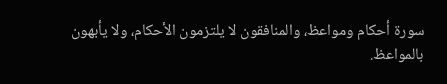سورة أحكام ومواعظ، والمنافقون لا يلتزمون الأحكام، ولا يأبهون بالمواعظ.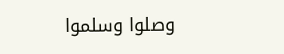وصلوا وسلموا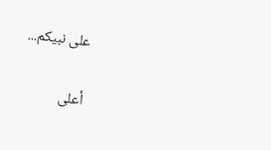على نبيكم...

أعلى